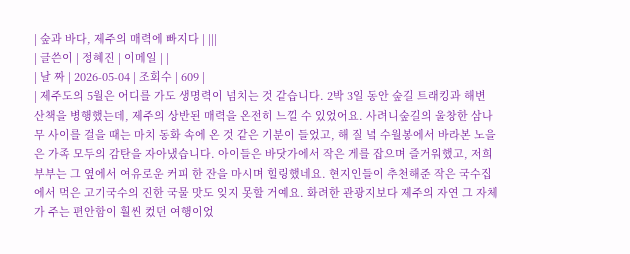| 숲과 바다, 제주의 매력에 빠지다 | |||
| 글쓴이 | 정혜진 | 이메일 | |
| 날 짜 | 2026-05-04 | 조회수 | 609 |
| 제주도의 5월은 어디를 가도 생명력이 넘치는 것 같습니다. 2박 3일 동안 숲길 트래킹과 해변 산책을 병행했는데, 제주의 상반된 매력을 온전히 느낄 수 있었어요. 사려니숲길의 울창한 삼나무 사이를 걸을 때는 마치 동화 속에 온 것 같은 기분이 들었고, 해 질 녘 수월봉에서 바라본 노을은 가족 모두의 감탄을 자아냈습니다. 아이들은 바닷가에서 작은 게를 잡으며 즐거워했고, 저희 부부는 그 옆에서 여유로운 커피 한 잔을 마시며 힐링했네요. 현지인들이 추천해준 작은 국수집에서 먹은 고기국수의 진한 국물 맛도 잊지 못할 거예요. 화려한 관광지보다 제주의 자연 그 자체가 주는 편안함이 훨씬 컸던 여행이었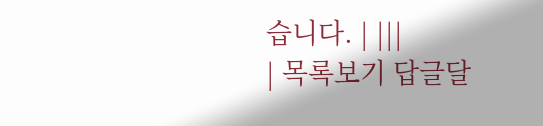습니다. | |||
| 목록보기 답글달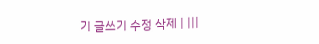기 글쓰기 수정 삭제 | |||